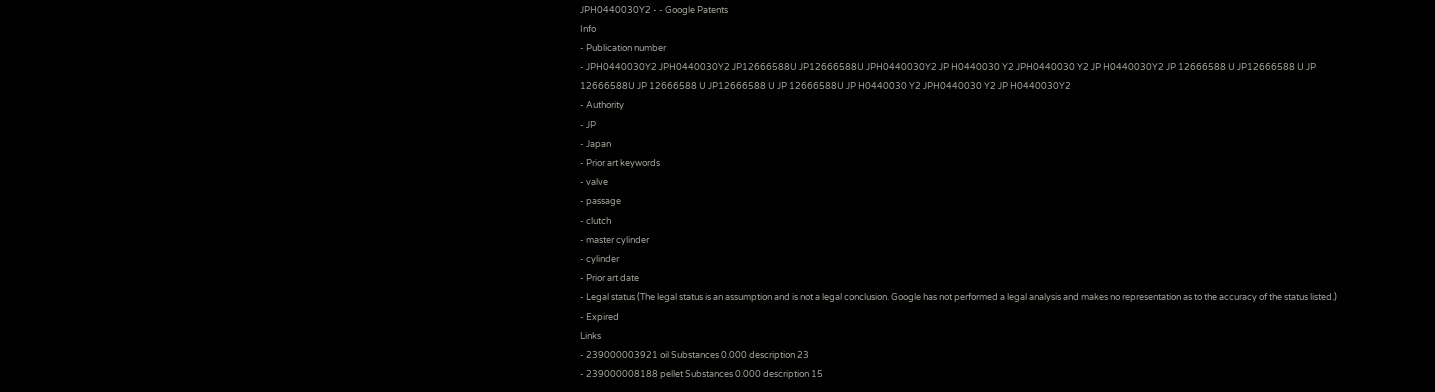JPH0440030Y2 - - Google Patents
Info
- Publication number
- JPH0440030Y2 JPH0440030Y2 JP12666588U JP12666588U JPH0440030Y2 JP H0440030 Y2 JPH0440030 Y2 JP H0440030Y2 JP 12666588 U JP12666588 U JP 12666588U JP 12666588 U JP12666588 U JP 12666588U JP H0440030 Y2 JPH0440030 Y2 JP H0440030Y2
- Authority
- JP
- Japan
- Prior art keywords
- valve
- passage
- clutch
- master cylinder
- cylinder
- Prior art date
- Legal status (The legal status is an assumption and is not a legal conclusion. Google has not performed a legal analysis and makes no representation as to the accuracy of the status listed.)
- Expired
Links
- 239000003921 oil Substances 0.000 description 23
- 239000008188 pellet Substances 0.000 description 15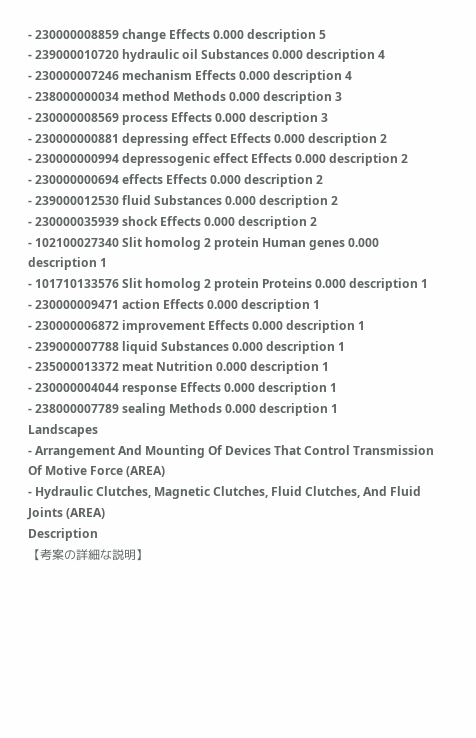- 230000008859 change Effects 0.000 description 5
- 239000010720 hydraulic oil Substances 0.000 description 4
- 230000007246 mechanism Effects 0.000 description 4
- 238000000034 method Methods 0.000 description 3
- 230000008569 process Effects 0.000 description 3
- 230000000881 depressing effect Effects 0.000 description 2
- 230000000994 depressogenic effect Effects 0.000 description 2
- 230000000694 effects Effects 0.000 description 2
- 239000012530 fluid Substances 0.000 description 2
- 230000035939 shock Effects 0.000 description 2
- 102100027340 Slit homolog 2 protein Human genes 0.000 description 1
- 101710133576 Slit homolog 2 protein Proteins 0.000 description 1
- 230000009471 action Effects 0.000 description 1
- 230000006872 improvement Effects 0.000 description 1
- 239000007788 liquid Substances 0.000 description 1
- 235000013372 meat Nutrition 0.000 description 1
- 230000004044 response Effects 0.000 description 1
- 238000007789 sealing Methods 0.000 description 1
Landscapes
- Arrangement And Mounting Of Devices That Control Transmission Of Motive Force (AREA)
- Hydraulic Clutches, Magnetic Clutches, Fluid Clutches, And Fluid Joints (AREA)
Description
【考案の詳細な説明】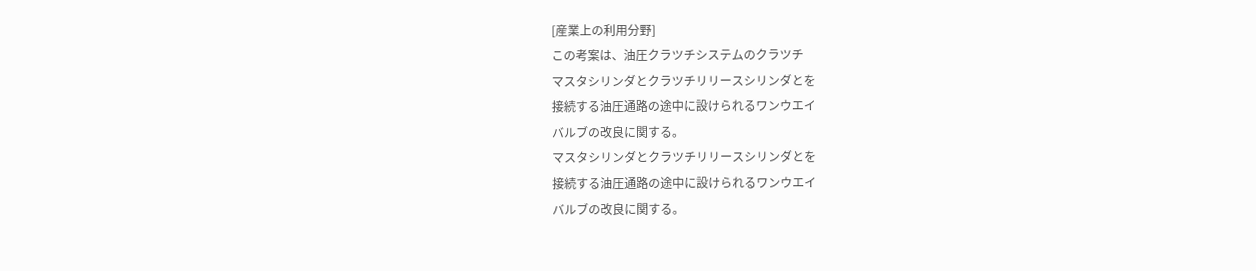[産業上の利用分野]
この考案は、油圧クラツチシステムのクラツチ
マスタシリンダとクラツチリリースシリンダとを
接続する油圧通路の途中に設けられるワンウエイ
バルブの改良に関する。
マスタシリンダとクラツチリリースシリンダとを
接続する油圧通路の途中に設けられるワンウエイ
バルブの改良に関する。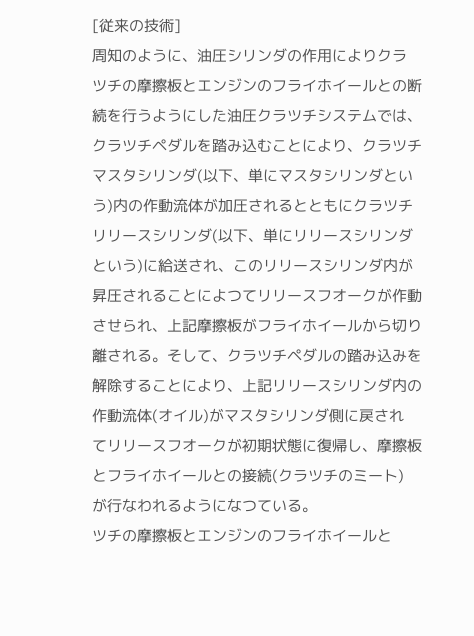[従来の技術]
周知のように、油圧シリンダの作用によりクラ
ツチの摩擦板とエンジンのフライホイールとの断
続を行うようにした油圧クラツチシステムでは、
クラツチペダルを踏み込むことにより、クラツチ
マスタシリンダ(以下、単にマスタシリンダとい
う)内の作動流体が加圧されるとともにクラツチ
リリースシリンダ(以下、単にリリースシリンダ
という)に給送され、このリリースシリンダ内が
昇圧されることによつてリリースフオークが作動
させられ、上記摩擦板がフライホイールから切り
離される。そして、クラツチペダルの踏み込みを
解除することにより、上記リリースシリンダ内の
作動流体(オイル)がマスタシリンダ側に戻され
てリリースフオークが初期状態に復帰し、摩擦板
とフライホイールとの接続(クラツチのミート)
が行なわれるようになつている。
ツチの摩擦板とエンジンのフライホイールと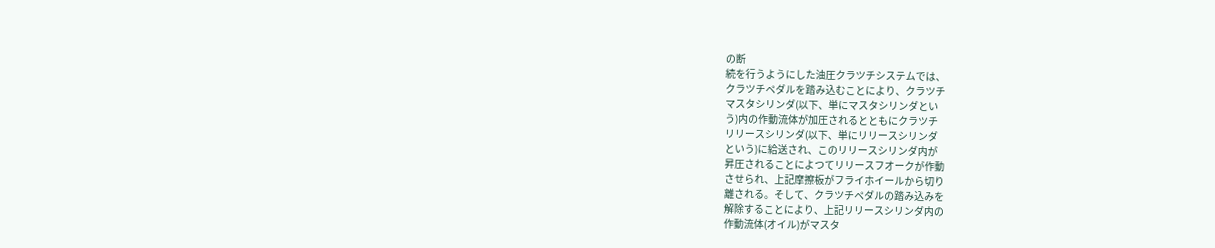の断
続を行うようにした油圧クラツチシステムでは、
クラツチペダルを踏み込むことにより、クラツチ
マスタシリンダ(以下、単にマスタシリンダとい
う)内の作動流体が加圧されるとともにクラツチ
リリースシリンダ(以下、単にリリースシリンダ
という)に給送され、このリリースシリンダ内が
昇圧されることによつてリリースフオークが作動
させられ、上記摩擦板がフライホイールから切り
離される。そして、クラツチペダルの踏み込みを
解除することにより、上記リリースシリンダ内の
作動流体(オイル)がマスタ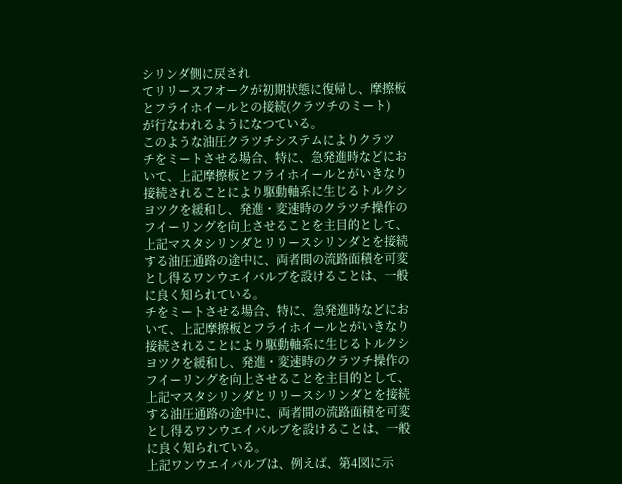シリンダ側に戻され
てリリースフオークが初期状態に復帰し、摩擦板
とフライホイールとの接続(クラツチのミート)
が行なわれるようになつている。
このような油圧クラツチシステムによりクラツ
チをミートさせる場合、特に、急発進時などにお
いて、上記摩擦板とフライホイールとがいきなり
接続されることにより駆動軸系に生じるトルクシ
ヨツクを緩和し、発進・変速時のクラツチ操作の
フイーリングを向上させることを主目的として、
上記マスタシリンダとリリースシリンダとを接続
する油圧通路の途中に、両者間の流路面積を可変
とし得るワンウエイバルブを設けることは、一般
に良く知られている。
チをミートさせる場合、特に、急発進時などにお
いて、上記摩擦板とフライホイールとがいきなり
接続されることにより駆動軸系に生じるトルクシ
ヨツクを緩和し、発進・変速時のクラツチ操作の
フイーリングを向上させることを主目的として、
上記マスタシリンダとリリースシリンダとを接続
する油圧通路の途中に、両者間の流路面積を可変
とし得るワンウエイバルブを設けることは、一般
に良く知られている。
上記ワンウエイバルブは、例えば、第4図に示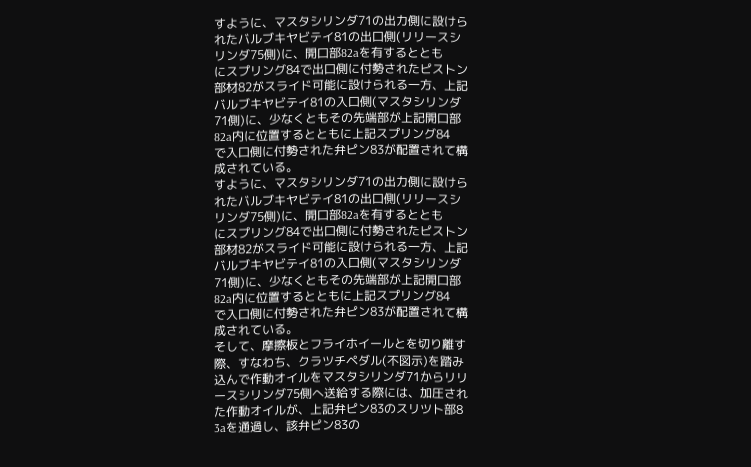すように、マスタシリンダ71の出力側に設けら
れたバルブキヤビテイ81の出口側(リリースシ
リンダ75側)に、開口部82aを有するととも
にスプリング84で出口側に付勢されたピストン
部材82がスライド可能に設けられる一方、上記
バルブキヤビテイ81の入口側(マスタシリンダ
71側)に、少なくともその先端部が上記開口部
82a内に位置するとともに上記スプリング84
で入口側に付勢された弁ピン83が配置されて構
成されている。
すように、マスタシリンダ71の出力側に設けら
れたバルブキヤビテイ81の出口側(リリースシ
リンダ75側)に、開口部82aを有するととも
にスプリング84で出口側に付勢されたピストン
部材82がスライド可能に設けられる一方、上記
バルブキヤビテイ81の入口側(マスタシリンダ
71側)に、少なくともその先端部が上記開口部
82a内に位置するとともに上記スプリング84
で入口側に付勢された弁ピン83が配置されて構
成されている。
そして、摩擦板とフライホイールとを切り離す
際、すなわち、クラツチペダル(不図示)を踏み
込んで作動オイルをマスタシリンダ71からリリ
ースシリンダ75側へ送給する際には、加圧され
た作動オイルが、上記弁ピン83のスリツト部8
3aを通過し、該弁ピン83の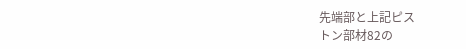先端部と上記ピス
トン部材82の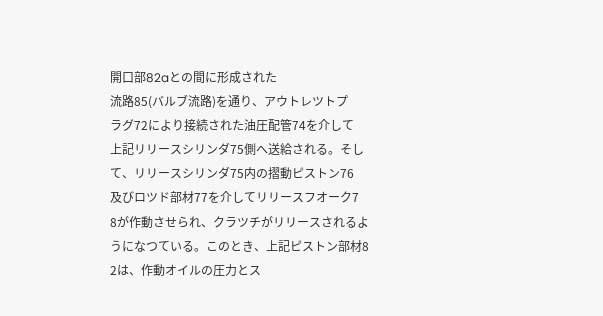開口部82aとの間に形成された
流路85(バルブ流路)を通り、アウトレツトプ
ラグ72により接続された油圧配管74を介して
上記リリースシリンダ75側へ送給される。そし
て、リリースシリンダ75内の摺動ピストン76
及びロツド部材77を介してリリースフオーク7
8が作動させられ、クラツチがリリースされるよ
うになつている。このとき、上記ピストン部材8
2は、作動オイルの圧力とス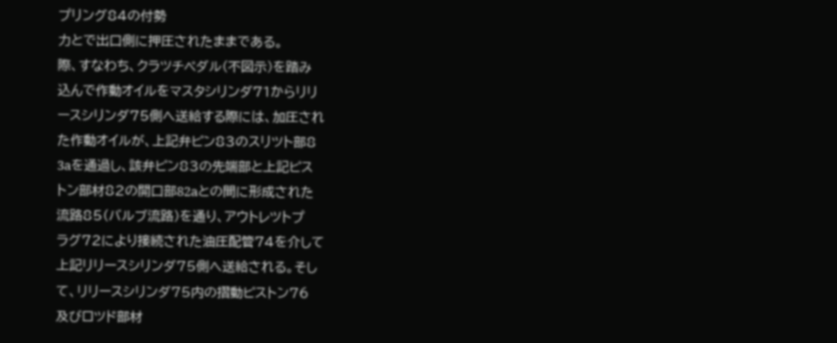プリング84の付勢
力とで出口側に押圧されたままである。
際、すなわち、クラツチペダル(不図示)を踏み
込んで作動オイルをマスタシリンダ71からリリ
ースシリンダ75側へ送給する際には、加圧され
た作動オイルが、上記弁ピン83のスリツト部8
3aを通過し、該弁ピン83の先端部と上記ピス
トン部材82の開口部82aとの間に形成された
流路85(バルブ流路)を通り、アウトレツトプ
ラグ72により接続された油圧配管74を介して
上記リリースシリンダ75側へ送給される。そし
て、リリースシリンダ75内の摺動ピストン76
及びロツド部材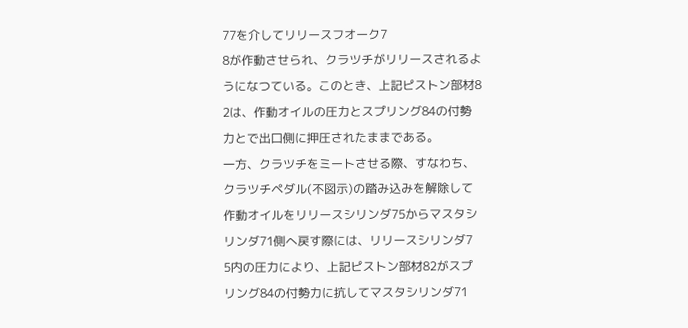77を介してリリースフオーク7
8が作動させられ、クラツチがリリースされるよ
うになつている。このとき、上記ピストン部材8
2は、作動オイルの圧力とスプリング84の付勢
力とで出口側に押圧されたままである。
一方、クラツチをミートさせる際、すなわち、
クラツチペダル(不図示)の踏み込みを解除して
作動オイルをリリースシリンダ75からマスタシ
リンダ71側へ戻す際には、リリースシリンダ7
5内の圧力により、上記ピストン部材82がスプ
リング84の付勢力に抗してマスタシリンダ71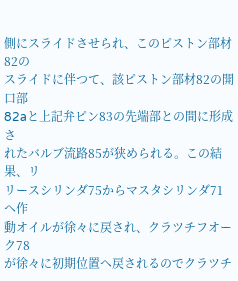側にスライドさせられ、このピストン部材82の
スライドに伴つて、該ピストン部材82の開口部
82aと上記弁ピン83の先端部との間に形成さ
れたバルブ流路85が狭められる。この結果、リ
リースシリンダ75からマスタシリンダ71へ作
動オイルが徐々に戻され、クラツチフオーク78
が徐々に初期位置へ戻されるのでクラツチ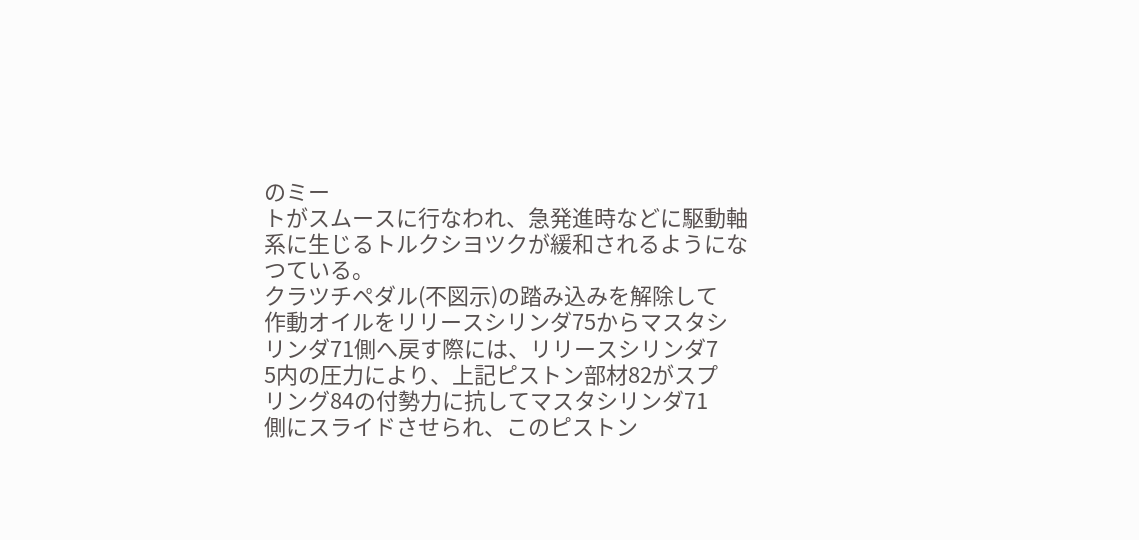のミー
トがスムースに行なわれ、急発進時などに駆動軸
系に生じるトルクシヨツクが緩和されるようにな
つている。
クラツチペダル(不図示)の踏み込みを解除して
作動オイルをリリースシリンダ75からマスタシ
リンダ71側へ戻す際には、リリースシリンダ7
5内の圧力により、上記ピストン部材82がスプ
リング84の付勢力に抗してマスタシリンダ71
側にスライドさせられ、このピストン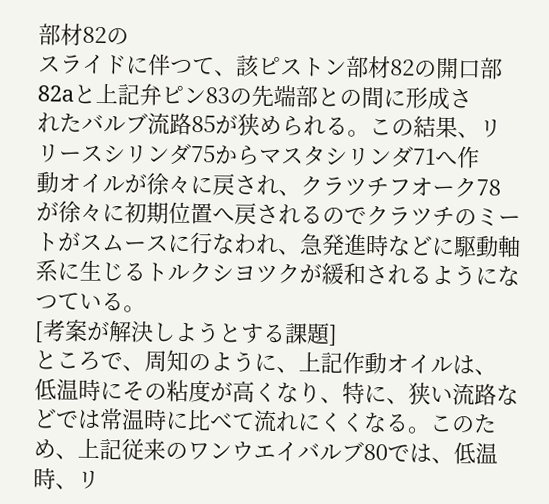部材82の
スライドに伴つて、該ピストン部材82の開口部
82aと上記弁ピン83の先端部との間に形成さ
れたバルブ流路85が狭められる。この結果、リ
リースシリンダ75からマスタシリンダ71へ作
動オイルが徐々に戻され、クラツチフオーク78
が徐々に初期位置へ戻されるのでクラツチのミー
トがスムースに行なわれ、急発進時などに駆動軸
系に生じるトルクシヨツクが緩和されるようにな
つている。
[考案が解決しようとする課題]
ところで、周知のように、上記作動オイルは、
低温時にその粘度が高くなり、特に、狭い流路な
どでは常温時に比べて流れにくくなる。このた
め、上記従来のワンウエイバルブ80では、低温
時、リ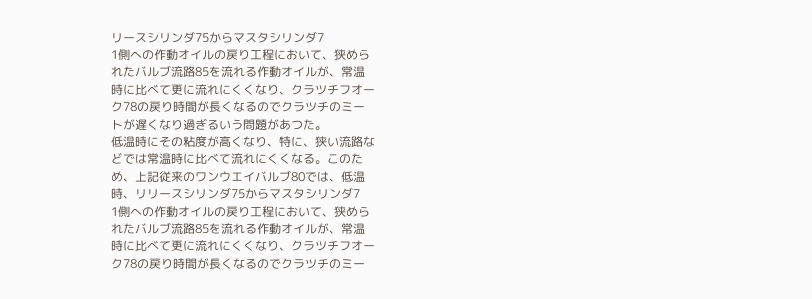リースシリンダ75からマスタシリンダ7
1側への作動オイルの戻り工程において、狭めら
れたバルブ流路85を流れる作動オイルが、常温
時に比べて更に流れにくくなり、クラツチフオー
ク78の戻り時間が長くなるのでクラツチのミー
トが遅くなり過ぎるいう問題があつた。
低温時にその粘度が高くなり、特に、狭い流路な
どでは常温時に比べて流れにくくなる。このた
め、上記従来のワンウエイバルブ80では、低温
時、リリースシリンダ75からマスタシリンダ7
1側への作動オイルの戻り工程において、狭めら
れたバルブ流路85を流れる作動オイルが、常温
時に比べて更に流れにくくなり、クラツチフオー
ク78の戻り時間が長くなるのでクラツチのミー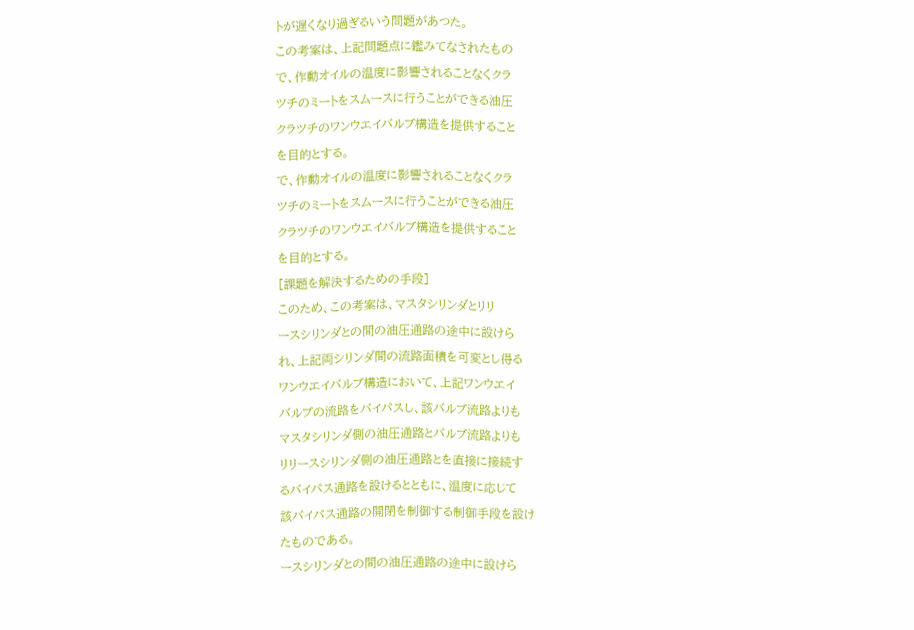トが遅くなり過ぎるいう問題があつた。
この考案は、上記問題点に鑑みてなされたもの
で、作動オイルの温度に影響されることなくクラ
ツチのミートをスムースに行うことができる油圧
クラツチのワンウエイバルブ構造を提供すること
を目的とする。
で、作動オイルの温度に影響されることなくクラ
ツチのミートをスムースに行うことができる油圧
クラツチのワンウエイバルブ構造を提供すること
を目的とする。
[課題を解決するための手段]
このため、この考案は、マスタシリンダとリリ
ースシリンダとの間の油圧通路の途中に設けら
れ、上記両シリンダ間の流路面積を可変とし得る
ワンウエイバルブ構造において、上記ワンウエイ
バルブの流路をバイパスし、該バルブ流路よりも
マスタシリンダ側の油圧通路とバルブ流路よりも
リリースシリンダ側の油圧通路とを直接に接続す
るバイパス通路を設けるとともに、温度に応じて
該バイパス通路の開閉を制御する制御手段を設け
たものである。
ースシリンダとの間の油圧通路の途中に設けら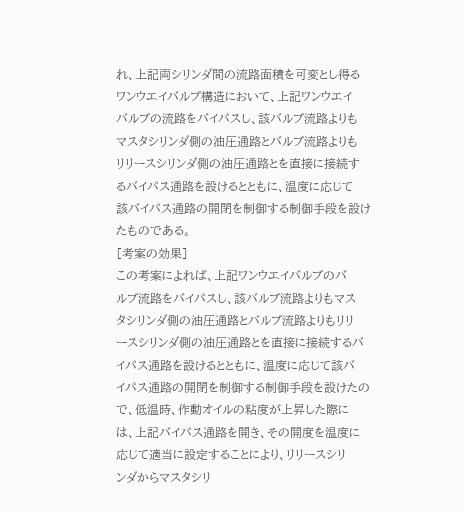れ、上記両シリンダ間の流路面積を可変とし得る
ワンウエイバルブ構造において、上記ワンウエイ
バルブの流路をバイパスし、該バルブ流路よりも
マスタシリンダ側の油圧通路とバルブ流路よりも
リリースシリンダ側の油圧通路とを直接に接続す
るバイパス通路を設けるとともに、温度に応じて
該バイパス通路の開閉を制御する制御手段を設け
たものである。
[考案の効果]
この考案によれば、上記ワンウエイバルブのバ
ルブ流路をバイパスし、該バルブ流路よりもマス
タシリンダ側の油圧通路とバルブ流路よりもリリ
ースシリンダ側の油圧通路とを直接に接続するバ
イパス通路を設けるとともに、温度に応じて該バ
イパス通路の開閉を制御する制御手段を設けたの
で、低温時、作動オイルの粘度が上昇した際に
は、上記バイパス通路を開き、その開度を温度に
応じて適当に設定することにより、リリースシリ
ンダからマスタシリ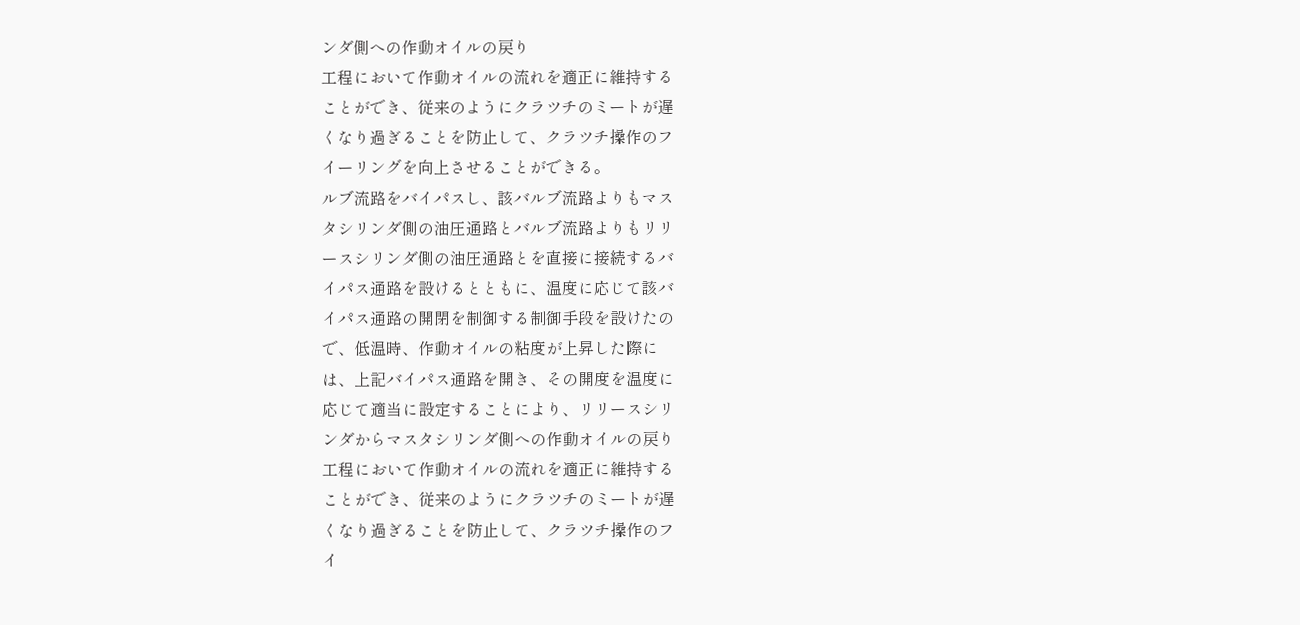ンダ側への作動オイルの戻り
工程において作動オイルの流れを適正に維持する
ことができ、従来のようにクラツチのミートが遅
くなり過ぎることを防止して、クラツチ操作のフ
イーリングを向上させることができる。
ルブ流路をバイパスし、該バルブ流路よりもマス
タシリンダ側の油圧通路とバルブ流路よりもリリ
ースシリンダ側の油圧通路とを直接に接続するバ
イパス通路を設けるとともに、温度に応じて該バ
イパス通路の開閉を制御する制御手段を設けたの
で、低温時、作動オイルの粘度が上昇した際に
は、上記バイパス通路を開き、その開度を温度に
応じて適当に設定することにより、リリースシリ
ンダからマスタシリンダ側への作動オイルの戻り
工程において作動オイルの流れを適正に維持する
ことができ、従来のようにクラツチのミートが遅
くなり過ぎることを防止して、クラツチ操作のフ
イ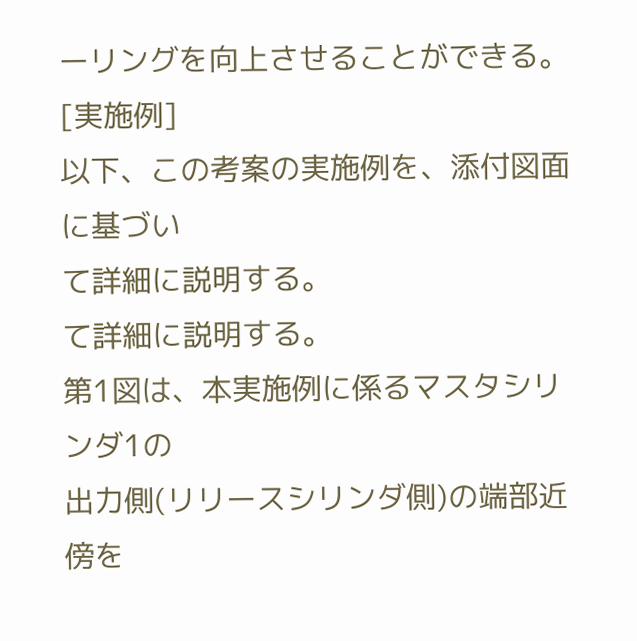ーリングを向上させることができる。
[実施例]
以下、この考案の実施例を、添付図面に基づい
て詳細に説明する。
て詳細に説明する。
第1図は、本実施例に係るマスタシリンダ1の
出力側(リリースシリンダ側)の端部近傍を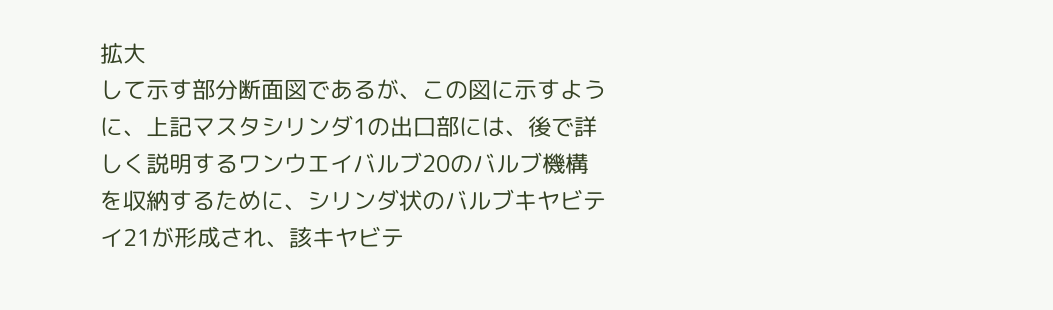拡大
して示す部分断面図であるが、この図に示すよう
に、上記マスタシリンダ1の出口部には、後で詳
しく説明するワンウエイバルブ20のバルブ機構
を収納するために、シリンダ状のバルブキヤビテ
イ21が形成され、該キヤビテ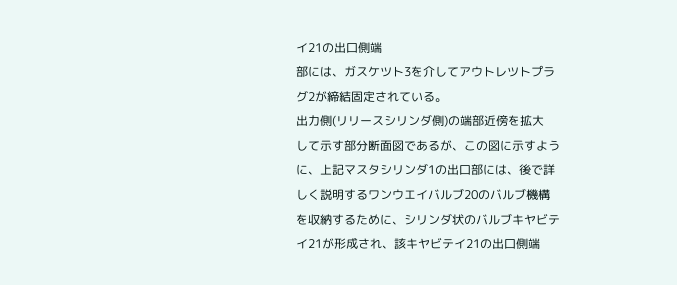イ21の出口側端
部には、ガスケツト3を介してアウトレツトプラ
グ2が締結固定されている。
出力側(リリースシリンダ側)の端部近傍を拡大
して示す部分断面図であるが、この図に示すよう
に、上記マスタシリンダ1の出口部には、後で詳
しく説明するワンウエイバルブ20のバルブ機構
を収納するために、シリンダ状のバルブキヤビテ
イ21が形成され、該キヤビテイ21の出口側端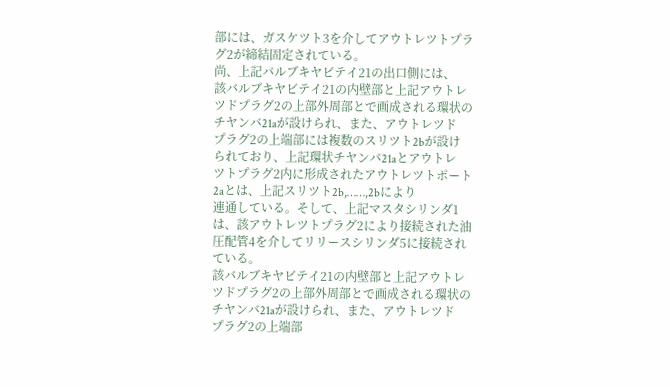部には、ガスケツト3を介してアウトレツトプラ
グ2が締結固定されている。
尚、上記バルブキヤビテイ21の出口側には、
該バルブキヤビテイ21の内壁部と上記アウトレ
ツドプラグ2の上部外周部とで画成される環状の
チヤンバ21aが設けられ、また、アウトレツド
プラグ2の上端部には複数のスリツト2bが設け
られており、上記環状チヤンバ21aとアウトレ
ツトプラグ2内に形成されたアウトレツトポート
2aとは、上記スリツト2b,……,2bにより
連通している。そして、上記マスタシリンダ1
は、該アウトレツトプラグ2により接続された油
圧配管4を介してリリースシリンダ5に接続され
ている。
該バルブキヤビテイ21の内壁部と上記アウトレ
ツドプラグ2の上部外周部とで画成される環状の
チヤンバ21aが設けられ、また、アウトレツド
プラグ2の上端部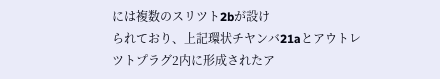には複数のスリツト2bが設け
られており、上記環状チヤンバ21aとアウトレ
ツトプラグ2内に形成されたア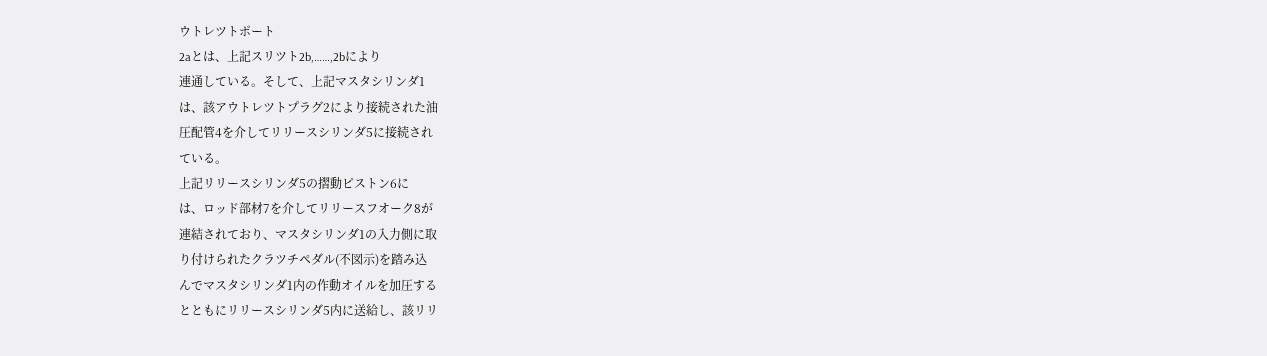ウトレツトポート
2aとは、上記スリツト2b,……,2bにより
連通している。そして、上記マスタシリンダ1
は、該アウトレツトプラグ2により接続された油
圧配管4を介してリリースシリンダ5に接続され
ている。
上記リリースシリンダ5の摺動ピストン6に
は、ロッド部材7を介してリリースフオーク8が
連結されており、マスタシリンダ1の入力側に取
り付けられたクラツチペダル(不図示)を踏み込
んでマスタシリンダ1内の作動オイルを加圧する
とともにリリースシリンダ5内に送給し、該リリ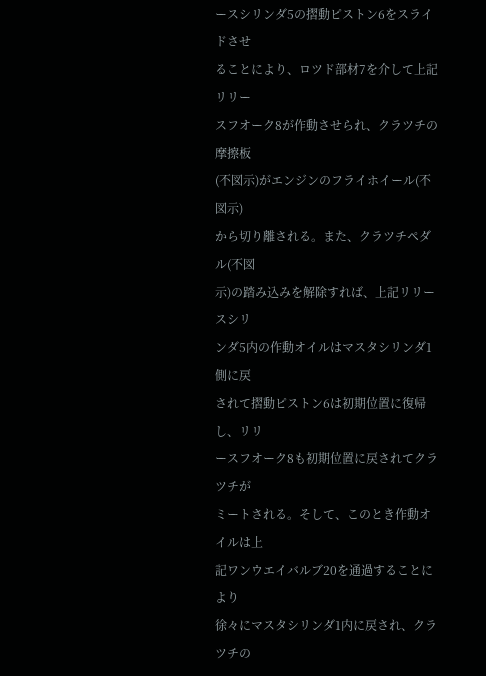ースシリンダ5の摺動ピストン6をスライドさせ
ることにより、ロツド部材7を介して上記リリー
スフオーク8が作動させられ、クラツチの摩擦板
(不図示)がエンジンのフライホイール(不図示)
から切り離される。また、クラツチペダル(不図
示)の踏み込みを解除すれば、上記リリースシリ
ンダ5内の作動オイルはマスタシリンダ1側に戻
されて摺動ピストン6は初期位置に復帰し、リリ
ースフオーク8も初期位置に戻されてクラツチが
ミートされる。そして、このとき作動オイルは上
記ワンウエイバルブ20を通過することにより
徐々にマスタシリンダ1内に戻され、クラツチの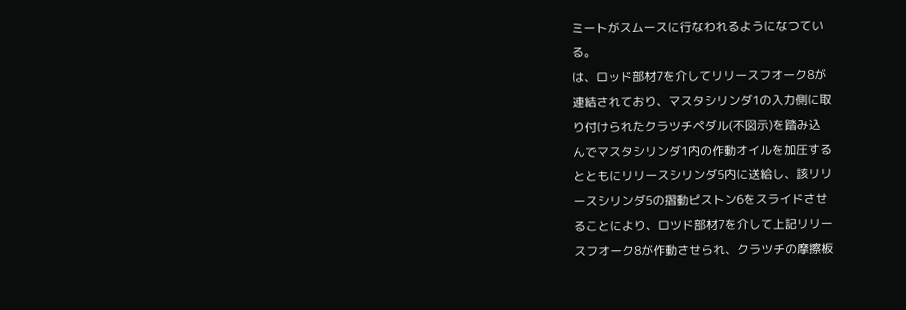ミートがスムースに行なわれるようになつてい
る。
は、ロッド部材7を介してリリースフオーク8が
連結されており、マスタシリンダ1の入力側に取
り付けられたクラツチペダル(不図示)を踏み込
んでマスタシリンダ1内の作動オイルを加圧する
とともにリリースシリンダ5内に送給し、該リリ
ースシリンダ5の摺動ピストン6をスライドさせ
ることにより、ロツド部材7を介して上記リリー
スフオーク8が作動させられ、クラツチの摩擦板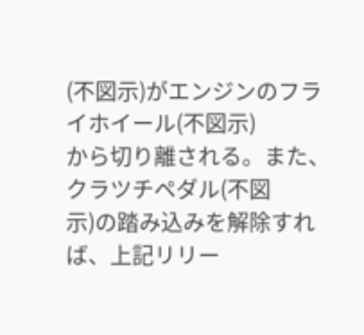(不図示)がエンジンのフライホイール(不図示)
から切り離される。また、クラツチペダル(不図
示)の踏み込みを解除すれば、上記リリー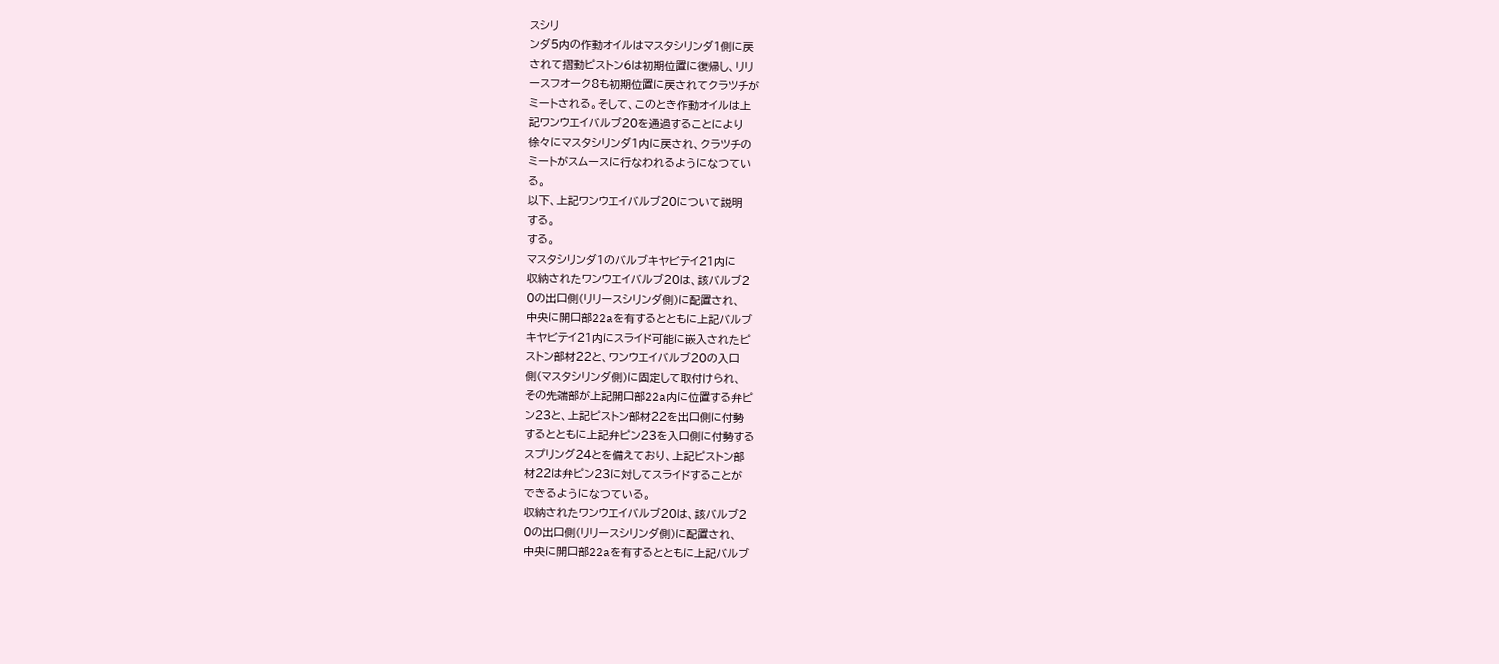スシリ
ンダ5内の作動オイルはマスタシリンダ1側に戻
されて摺動ピストン6は初期位置に復帰し、リリ
ースフオーク8も初期位置に戻されてクラツチが
ミートされる。そして、このとき作動オイルは上
記ワンウエイバルブ20を通過することにより
徐々にマスタシリンダ1内に戻され、クラツチの
ミートがスムースに行なわれるようになつてい
る。
以下、上記ワンウエイバルブ20について説明
する。
する。
マスタシリンダ1のバルブキヤビテイ21内に
収納されたワンウエイバルブ20は、該バルブ2
0の出口側(リリースシリンダ側)に配置され、
中央に開口部22aを有するとともに上記バルブ
キヤビテイ21内にスライド可能に嵌入されたピ
ストン部材22と、ワンウエイバルブ20の入口
側(マスタシリンダ側)に固定して取付けられ、
その先端部が上記開口部22a内に位置する弁ピ
ン23と、上記ピストン部材22を出口側に付勢
するとともに上記弁ピン23を入口側に付勢する
スプリング24とを備えており、上記ピストン部
材22は弁ピン23に対してスライドすることが
できるようになつている。
収納されたワンウエイバルブ20は、該バルブ2
0の出口側(リリースシリンダ側)に配置され、
中央に開口部22aを有するとともに上記バルブ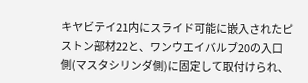キヤビテイ21内にスライド可能に嵌入されたピ
ストン部材22と、ワンウエイバルブ20の入口
側(マスタシリンダ側)に固定して取付けられ、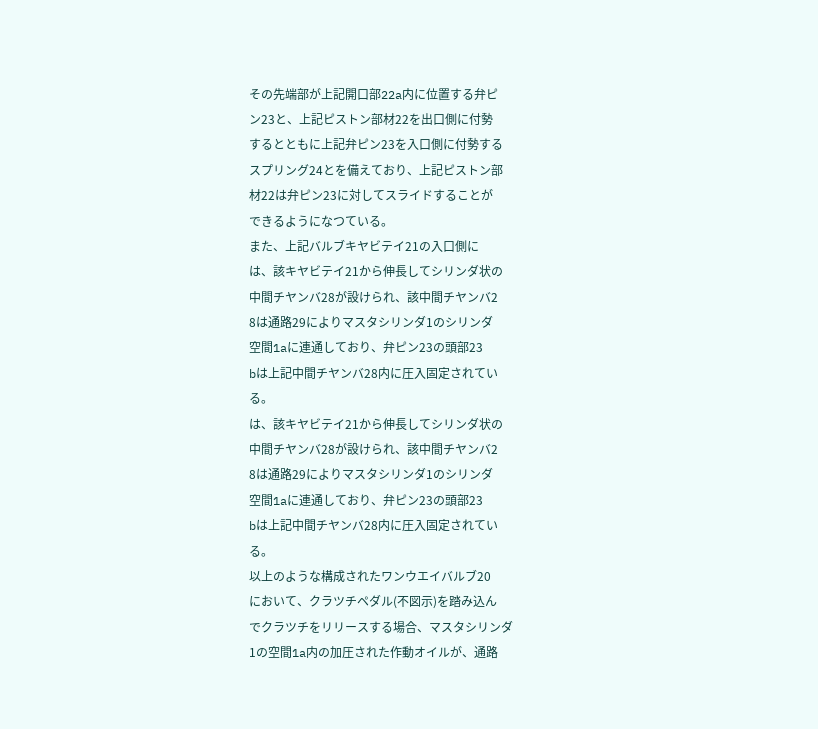その先端部が上記開口部22a内に位置する弁ピ
ン23と、上記ピストン部材22を出口側に付勢
するとともに上記弁ピン23を入口側に付勢する
スプリング24とを備えており、上記ピストン部
材22は弁ピン23に対してスライドすることが
できるようになつている。
また、上記バルブキヤビテイ21の入口側に
は、該キヤビテイ21から伸長してシリンダ状の
中間チヤンバ28が設けられ、該中間チヤンバ2
8は通路29によりマスタシリンダ1のシリンダ
空間1aに連通しており、弁ピン23の頭部23
bは上記中間チヤンバ28内に圧入固定されてい
る。
は、該キヤビテイ21から伸長してシリンダ状の
中間チヤンバ28が設けられ、該中間チヤンバ2
8は通路29によりマスタシリンダ1のシリンダ
空間1aに連通しており、弁ピン23の頭部23
bは上記中間チヤンバ28内に圧入固定されてい
る。
以上のような構成されたワンウエイバルブ20
において、クラツチペダル(不図示)を踏み込ん
でクラツチをリリースする場合、マスタシリンダ
1の空間1a内の加圧された作動オイルが、通路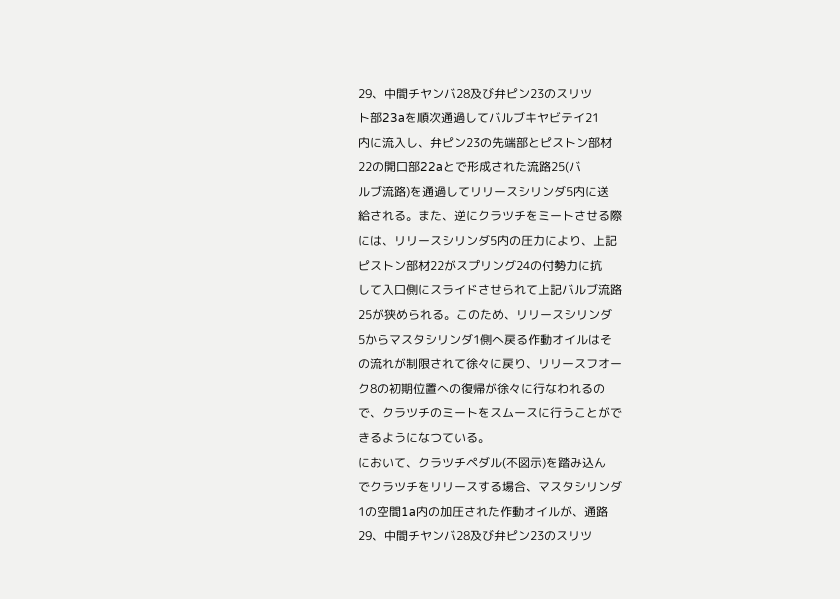29、中間チヤンバ28及び弁ピン23のスリツ
ト部23aを順次通過してバルブキヤビテイ21
内に流入し、弁ピン23の先端部とピストン部材
22の開口部22aとで形成された流路25(バ
ルブ流路)を通過してリリースシリンダ5内に送
給される。また、逆にクラツチをミートさせる際
には、リリースシリンダ5内の圧力により、上記
ピストン部材22がスプリング24の付勢力に抗
して入口側にスライドさせられて上記バルブ流路
25が狭められる。このため、リリースシリンダ
5からマスタシリンダ1側へ戻る作動オイルはそ
の流れが制限されて徐々に戻り、リリースフオー
ク8の初期位置への復帰が徐々に行なわれるの
で、クラツチのミートをスムースに行うことがで
きるようになつている。
において、クラツチペダル(不図示)を踏み込ん
でクラツチをリリースする場合、マスタシリンダ
1の空間1a内の加圧された作動オイルが、通路
29、中間チヤンバ28及び弁ピン23のスリツ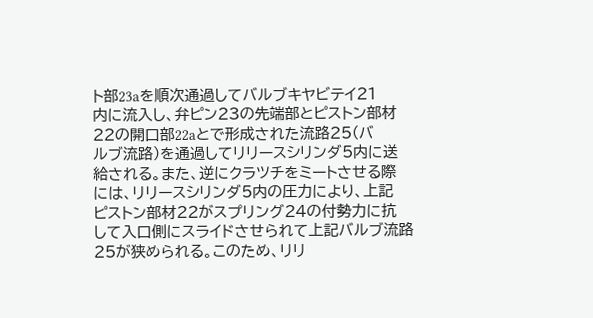ト部23aを順次通過してバルブキヤビテイ21
内に流入し、弁ピン23の先端部とピストン部材
22の開口部22aとで形成された流路25(バ
ルブ流路)を通過してリリースシリンダ5内に送
給される。また、逆にクラツチをミートさせる際
には、リリースシリンダ5内の圧力により、上記
ピストン部材22がスプリング24の付勢力に抗
して入口側にスライドさせられて上記バルブ流路
25が狭められる。このため、リリ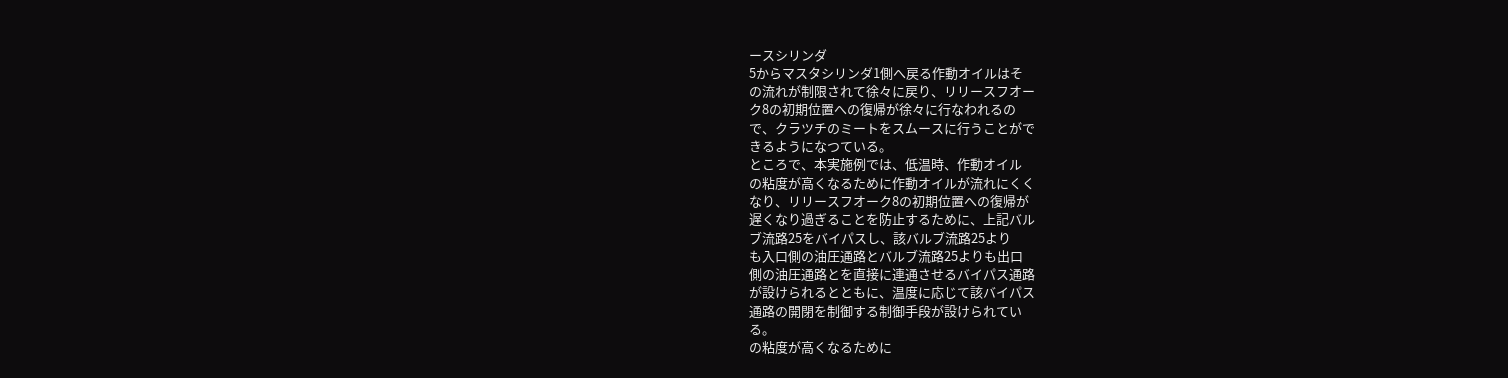ースシリンダ
5からマスタシリンダ1側へ戻る作動オイルはそ
の流れが制限されて徐々に戻り、リリースフオー
ク8の初期位置への復帰が徐々に行なわれるの
で、クラツチのミートをスムースに行うことがで
きるようになつている。
ところで、本実施例では、低温時、作動オイル
の粘度が高くなるために作動オイルが流れにくく
なり、リリースフオーク8の初期位置への復帰が
遅くなり過ぎることを防止するために、上記バル
ブ流路25をバイパスし、該バルブ流路25より
も入口側の油圧通路とバルブ流路25よりも出口
側の油圧通路とを直接に連通させるバイパス通路
が設けられるとともに、温度に応じて該バイパス
通路の開閉を制御する制御手段が設けられてい
る。
の粘度が高くなるために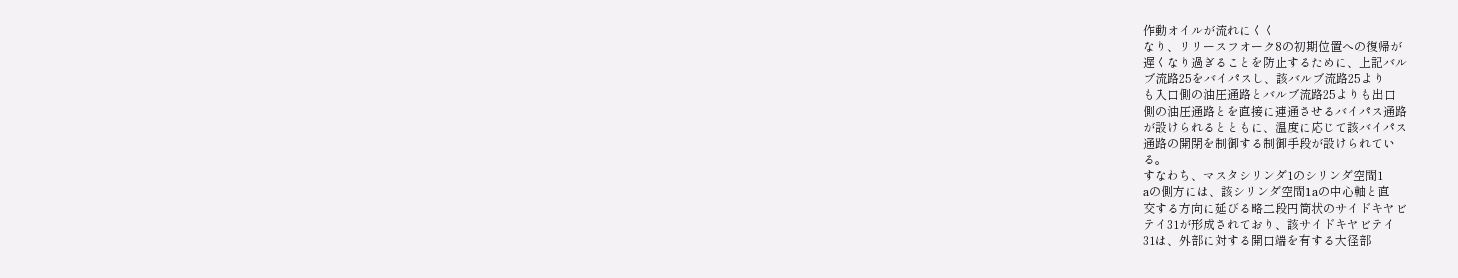作動オイルが流れにくく
なり、リリースフオーク8の初期位置への復帰が
遅くなり過ぎることを防止するために、上記バル
ブ流路25をバイパスし、該バルブ流路25より
も入口側の油圧通路とバルブ流路25よりも出口
側の油圧通路とを直接に連通させるバイパス通路
が設けられるとともに、温度に応じて該バイパス
通路の開閉を制御する制御手段が設けられてい
る。
すなわち、マスタシリンダ1のシリンダ空間1
aの側方には、該シリンダ空間1aの中心軸と直
交する方向に延びる略二段円筒状のサイドキヤビ
テイ31が形成されており、該サイドキヤビテイ
31は、外部に対する開口端を有する大径部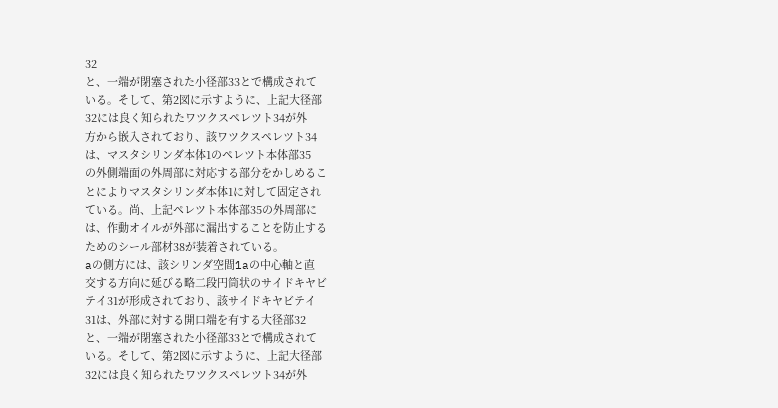32
と、一端が閉塞された小径部33とで構成されて
いる。そして、第2図に示すように、上記大径部
32には良く知られたワツクスペレツト34が外
方から嵌入されており、該ワツクスペレツト34
は、マスタシリンダ本体1のペレツト本体部35
の外側端面の外周部に対応する部分をかしめるこ
とによりマスタシリンダ本体1に対して固定され
ている。尚、上記ペレツト本体部35の外周部に
は、作動オイルが外部に漏出することを防止する
ためのシール部材38が装着されている。
aの側方には、該シリンダ空間1aの中心軸と直
交する方向に延びる略二段円筒状のサイドキヤビ
テイ31が形成されており、該サイドキヤビテイ
31は、外部に対する開口端を有する大径部32
と、一端が閉塞された小径部33とで構成されて
いる。そして、第2図に示すように、上記大径部
32には良く知られたワツクスペレツト34が外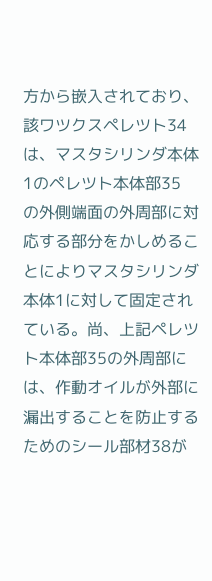方から嵌入されており、該ワツクスペレツト34
は、マスタシリンダ本体1のペレツト本体部35
の外側端面の外周部に対応する部分をかしめるこ
とによりマスタシリンダ本体1に対して固定され
ている。尚、上記ペレツト本体部35の外周部に
は、作動オイルが外部に漏出することを防止する
ためのシール部材38が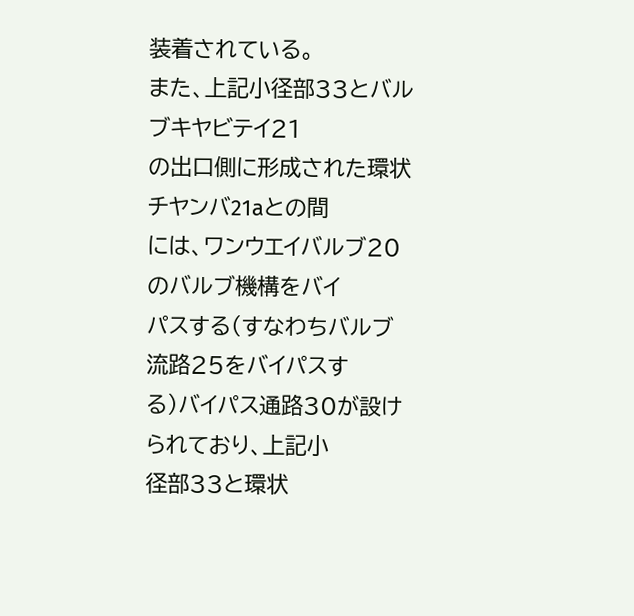装着されている。
また、上記小径部33とバルブキヤビテイ21
の出口側に形成された環状チヤンバ21aとの間
には、ワンウエイバルブ20のバルブ機構をバイ
パスする(すなわちバルブ流路25をバイパスす
る)バイパス通路30が設けられており、上記小
径部33と環状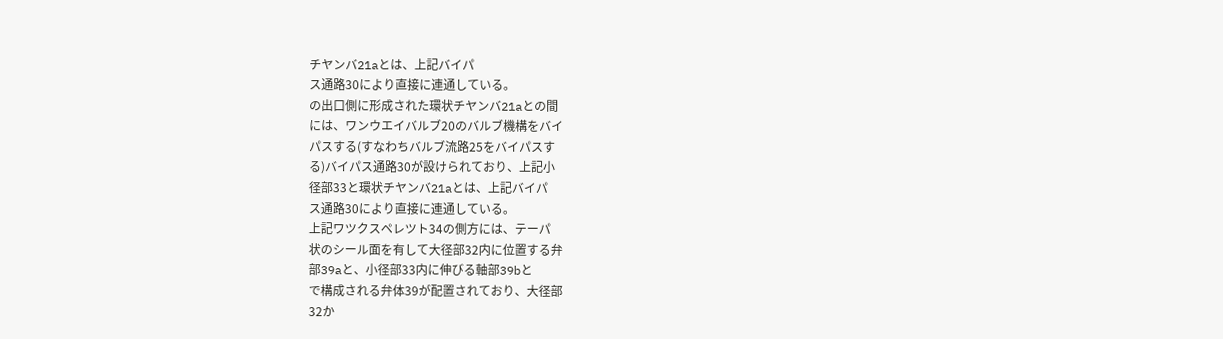チヤンバ21aとは、上記バイパ
ス通路30により直接に連通している。
の出口側に形成された環状チヤンバ21aとの間
には、ワンウエイバルブ20のバルブ機構をバイ
パスする(すなわちバルブ流路25をバイパスす
る)バイパス通路30が設けられており、上記小
径部33と環状チヤンバ21aとは、上記バイパ
ス通路30により直接に連通している。
上記ワツクスペレツト34の側方には、テーパ
状のシール面を有して大径部32内に位置する弁
部39aと、小径部33内に伸びる軸部39bと
で構成される弁体39が配置されており、大径部
32か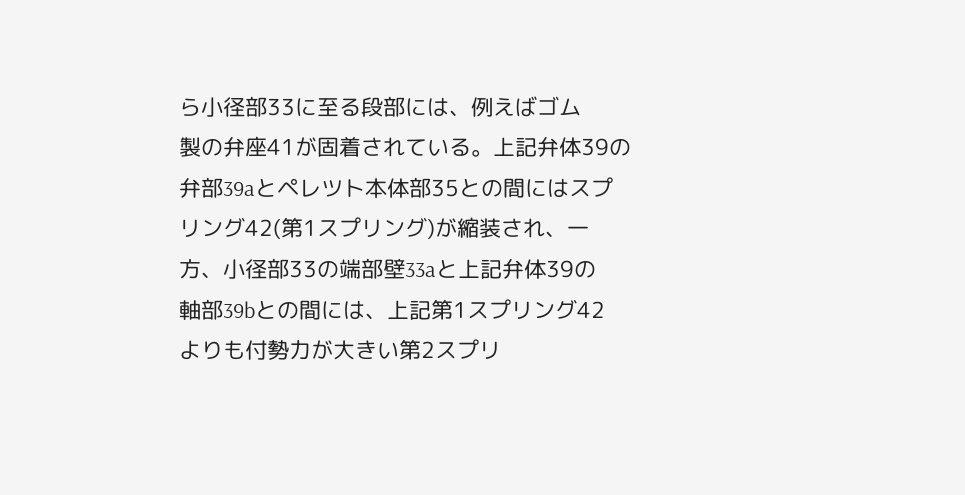ら小径部33に至る段部には、例えばゴム
製の弁座41が固着されている。上記弁体39の
弁部39aとペレツト本体部35との間にはスプ
リング42(第1スプリング)が縮装され、一
方、小径部33の端部壁33aと上記弁体39の
軸部39bとの間には、上記第1スプリング42
よりも付勢力が大きい第2スプリ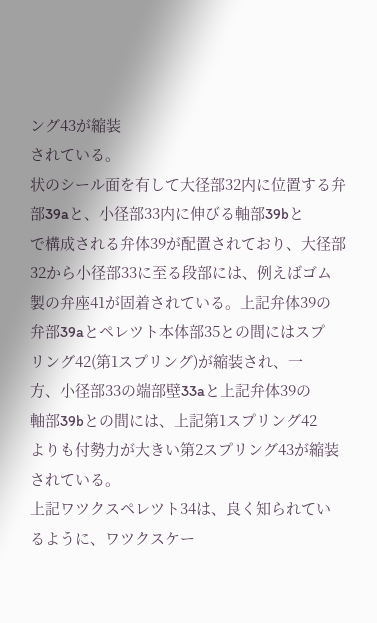ング43が縮装
されている。
状のシール面を有して大径部32内に位置する弁
部39aと、小径部33内に伸びる軸部39bと
で構成される弁体39が配置されており、大径部
32から小径部33に至る段部には、例えばゴム
製の弁座41が固着されている。上記弁体39の
弁部39aとペレツト本体部35との間にはスプ
リング42(第1スプリング)が縮装され、一
方、小径部33の端部壁33aと上記弁体39の
軸部39bとの間には、上記第1スプリング42
よりも付勢力が大きい第2スプリング43が縮装
されている。
上記ワツクスペレツト34は、良く知られてい
るように、ワツクスケー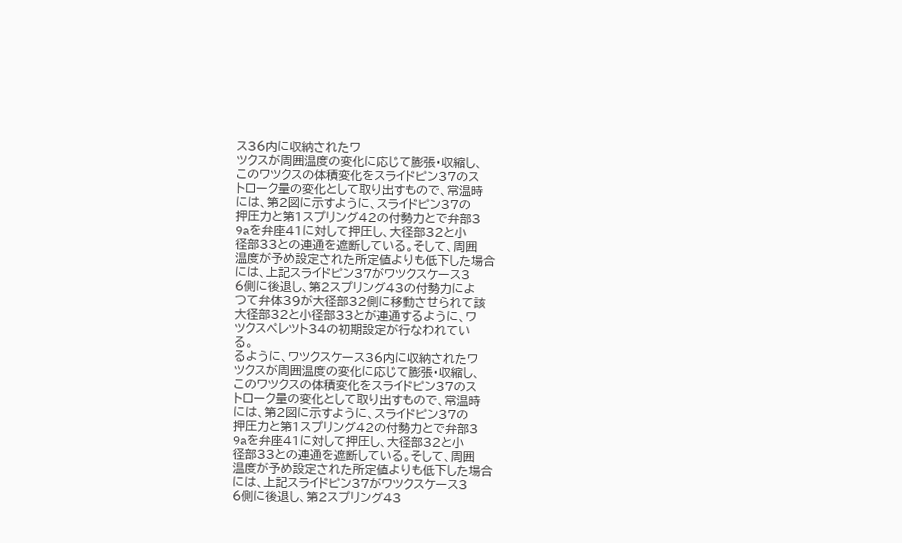ス36内に収納されたワ
ツクスが周囲温度の変化に応じて膨張・収縮し、
このワツクスの体積変化をスライドピン37のス
トローク量の変化として取り出すもので、常温時
には、第2図に示すように、スライドピン37の
押圧力と第1スプリング42の付勢力とで弁部3
9aを弁座41に対して押圧し、大径部32と小
径部33との連通を遮断している。そして、周囲
温度が予め設定された所定値よりも低下した場合
には、上記スライドピン37がワツクスケース3
6側に後退し、第2スプリング43の付勢力によ
つて弁体39が大径部32側に移動させられて該
大径部32と小径部33とが連通するように、ワ
ツクスペレツト34の初期設定が行なわれてい
る。
るように、ワツクスケース36内に収納されたワ
ツクスが周囲温度の変化に応じて膨張・収縮し、
このワツクスの体積変化をスライドピン37のス
トローク量の変化として取り出すもので、常温時
には、第2図に示すように、スライドピン37の
押圧力と第1スプリング42の付勢力とで弁部3
9aを弁座41に対して押圧し、大径部32と小
径部33との連通を遮断している。そして、周囲
温度が予め設定された所定値よりも低下した場合
には、上記スライドピン37がワツクスケース3
6側に後退し、第2スプリング43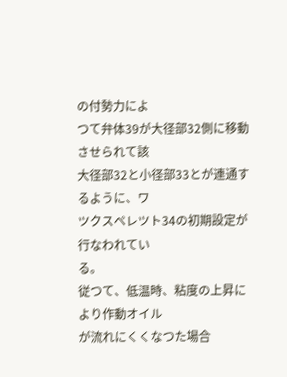の付勢力によ
つて弁体39が大径部32側に移動させられて該
大径部32と小径部33とが連通するように、ワ
ツクスペレツト34の初期設定が行なわれてい
る。
従つて、低温時、粘度の上昇により作動オイル
が流れにくくなつた場合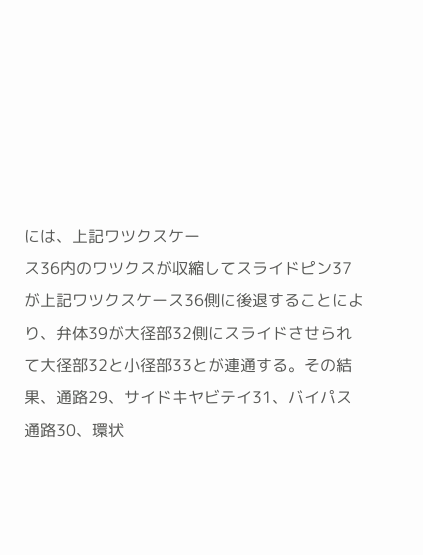には、上記ワツクスケー
ス36内のワツクスが収縮してスライドピン37
が上記ワツクスケース36側に後退することによ
り、弁体39が大径部32側にスライドさせられ
て大径部32と小径部33とが連通する。その結
果、通路29、サイドキヤビテイ31、バイパス
通路30、環状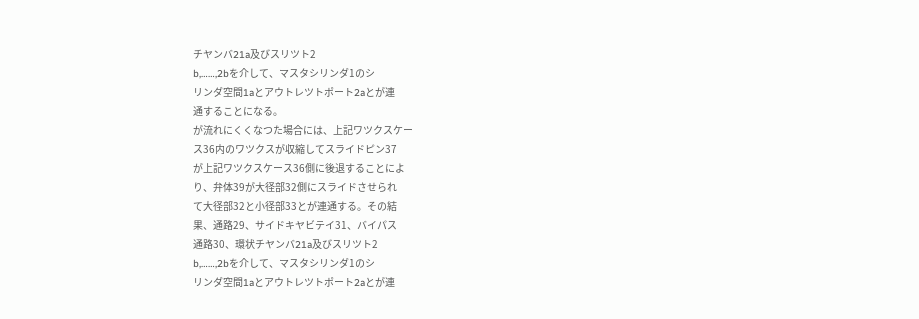チヤンバ21a及びスリツト2
b,……,2bを介して、マスタシリンダ1のシ
リンダ空間1aとアウトレツトポート2aとが連
通することになる。
が流れにくくなつた場合には、上記ワツクスケー
ス36内のワツクスが収縮してスライドピン37
が上記ワツクスケース36側に後退することによ
り、弁体39が大径部32側にスライドさせられ
て大径部32と小径部33とが連通する。その結
果、通路29、サイドキヤビテイ31、バイパス
通路30、環状チヤンバ21a及びスリツト2
b,……,2bを介して、マスタシリンダ1のシ
リンダ空間1aとアウトレツトポート2aとが連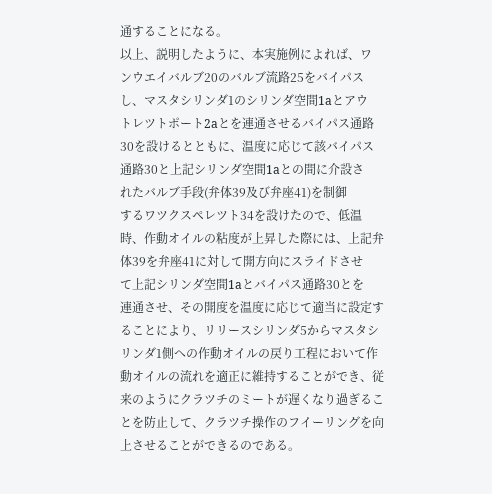通することになる。
以上、説明したように、本実施例によれば、ワ
ンウエイバルブ20のバルブ流路25をバイパス
し、マスタシリンダ1のシリンダ空間1aとアウ
トレツトポート2aとを連通させるバイパス通路
30を設けるとともに、温度に応じて該バイパス
通路30と上記シリンダ空間1aとの間に介設さ
れたバルブ手段(弁体39及び弁座41)を制御
するワツクスペレツト34を設けたので、低温
時、作動オイルの粘度が上昇した際には、上記弁
体39を弁座41に対して開方向にスライドさせ
て上記シリンダ空間1aとバイパス通路30とを
連通させ、その開度を温度に応じて適当に設定す
ることにより、リリースシリンダ5からマスタシ
リンダ1側への作動オイルの戻り工程において作
動オイルの流れを適正に維持することができ、従
来のようにクラツチのミートが遅くなり過ぎるこ
とを防止して、クラツチ操作のフイーリングを向
上させることができるのである。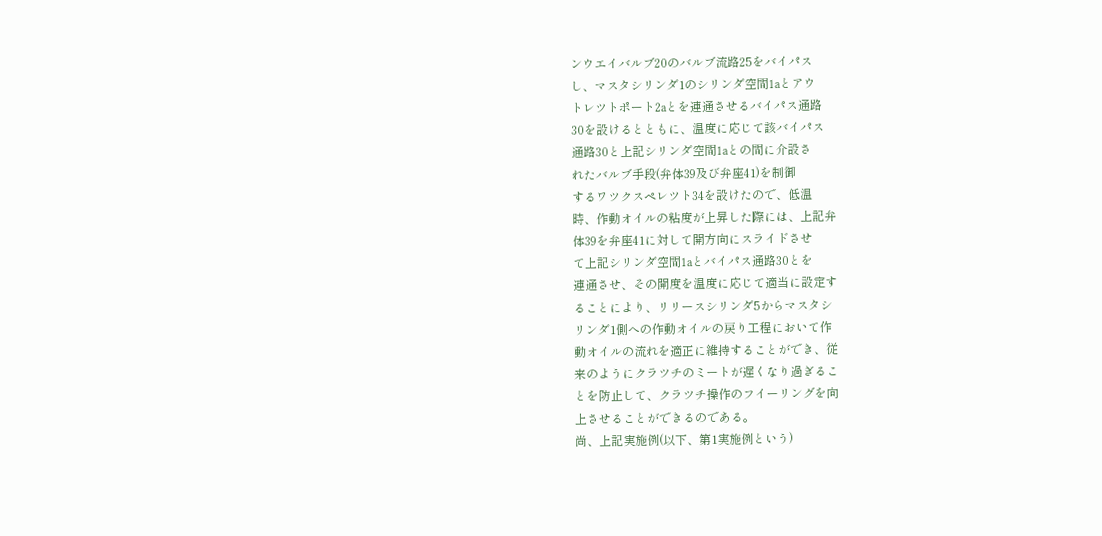ンウエイバルブ20のバルブ流路25をバイパス
し、マスタシリンダ1のシリンダ空間1aとアウ
トレツトポート2aとを連通させるバイパス通路
30を設けるとともに、温度に応じて該バイパス
通路30と上記シリンダ空間1aとの間に介設さ
れたバルブ手段(弁体39及び弁座41)を制御
するワツクスペレツト34を設けたので、低温
時、作動オイルの粘度が上昇した際には、上記弁
体39を弁座41に対して開方向にスライドさせ
て上記シリンダ空間1aとバイパス通路30とを
連通させ、その開度を温度に応じて適当に設定す
ることにより、リリースシリンダ5からマスタシ
リンダ1側への作動オイルの戻り工程において作
動オイルの流れを適正に維持することができ、従
来のようにクラツチのミートが遅くなり過ぎるこ
とを防止して、クラツチ操作のフイーリングを向
上させることができるのである。
尚、上記実施例(以下、第1実施例という)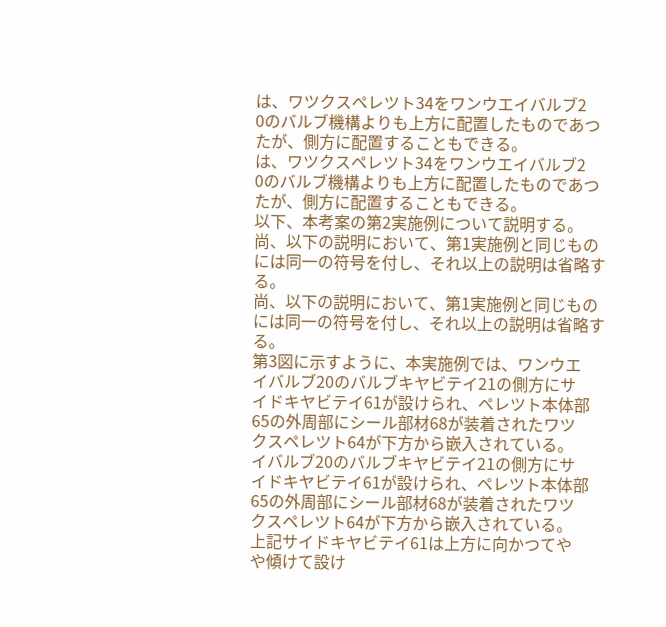は、ワツクスペレツト34をワンウエイバルブ2
0のバルブ機構よりも上方に配置したものであつ
たが、側方に配置することもできる。
は、ワツクスペレツト34をワンウエイバルブ2
0のバルブ機構よりも上方に配置したものであつ
たが、側方に配置することもできる。
以下、本考案の第2実施例について説明する。
尚、以下の説明において、第1実施例と同じもの
には同一の符号を付し、それ以上の説明は省略す
る。
尚、以下の説明において、第1実施例と同じもの
には同一の符号を付し、それ以上の説明は省略す
る。
第3図に示すように、本実施例では、ワンウエ
イバルブ20のバルブキヤビテイ21の側方にサ
イドキヤビテイ61が設けられ、ペレツト本体部
65の外周部にシール部材68が装着されたワツ
クスペレツト64が下方から嵌入されている。
イバルブ20のバルブキヤビテイ21の側方にサ
イドキヤビテイ61が設けられ、ペレツト本体部
65の外周部にシール部材68が装着されたワツ
クスペレツト64が下方から嵌入されている。
上記サイドキヤビテイ61は上方に向かつてや
や傾けて設け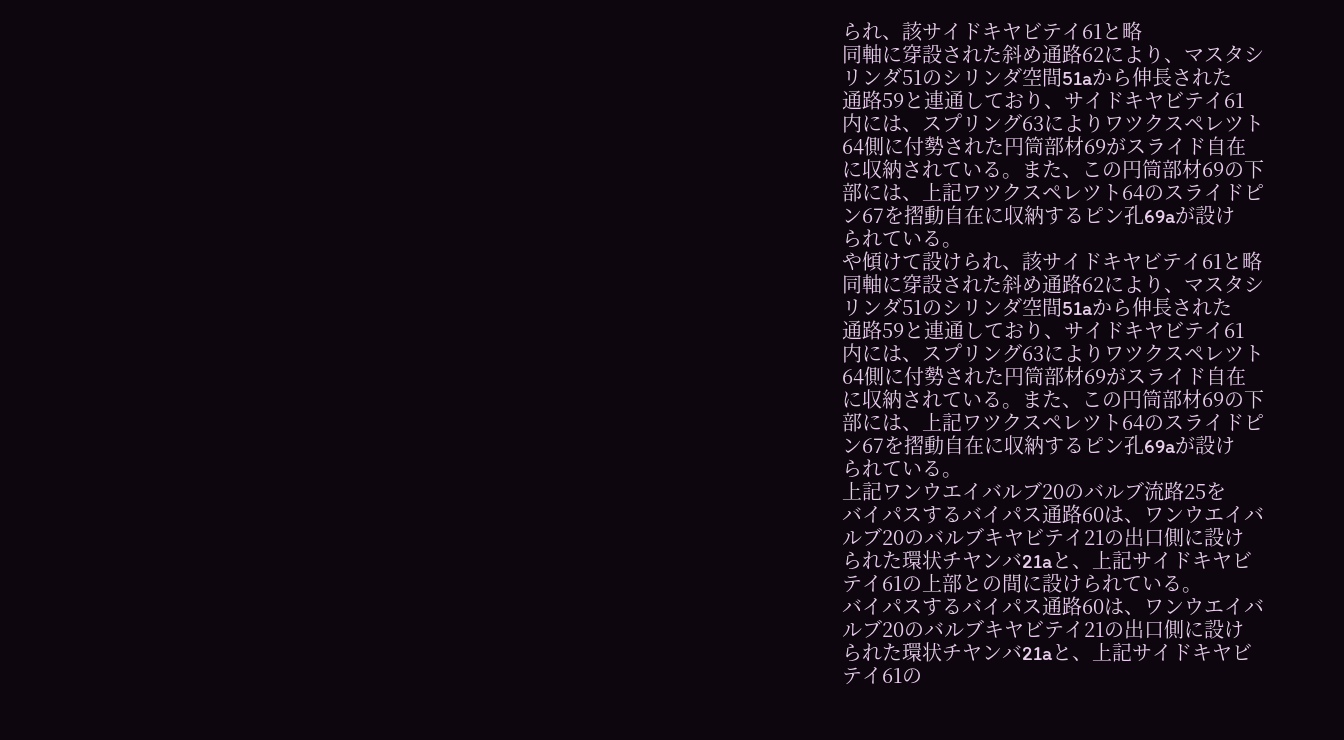られ、該サイドキヤビテイ61と略
同軸に穿設された斜め通路62により、マスタシ
リンダ51のシリンダ空間51aから伸長された
通路59と連通しており、サイドキヤビテイ61
内には、スプリング63によりワツクスペレツト
64側に付勢された円筒部材69がスライド自在
に収納されている。また、この円筒部材69の下
部には、上記ワツクスペレツト64のスライドピ
ン67を摺動自在に収納するピン孔69aが設け
られている。
や傾けて設けられ、該サイドキヤビテイ61と略
同軸に穿設された斜め通路62により、マスタシ
リンダ51のシリンダ空間51aから伸長された
通路59と連通しており、サイドキヤビテイ61
内には、スプリング63によりワツクスペレツト
64側に付勢された円筒部材69がスライド自在
に収納されている。また、この円筒部材69の下
部には、上記ワツクスペレツト64のスライドピ
ン67を摺動自在に収納するピン孔69aが設け
られている。
上記ワンウエイバルブ20のバルブ流路25を
バイパスするバイパス通路60は、ワンウエイバ
ルブ20のバルブキヤビテイ21の出口側に設け
られた環状チヤンバ21aと、上記サイドキヤビ
テイ61の上部との間に設けられている。
バイパスするバイパス通路60は、ワンウエイバ
ルブ20のバルブキヤビテイ21の出口側に設け
られた環状チヤンバ21aと、上記サイドキヤビ
テイ61の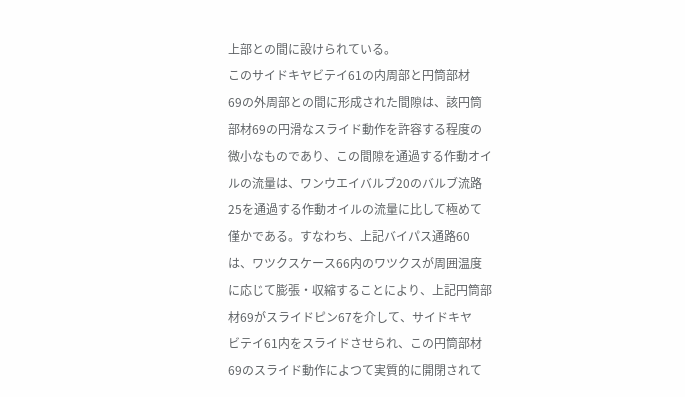上部との間に設けられている。
このサイドキヤビテイ61の内周部と円筒部材
69の外周部との間に形成された間隙は、該円筒
部材69の円滑なスライド動作を許容する程度の
微小なものであり、この間隙を通過する作動オイ
ルの流量は、ワンウエイバルブ20のバルブ流路
25を通過する作動オイルの流量に比して極めて
僅かである。すなわち、上記バイパス通路60
は、ワツクスケース66内のワツクスが周囲温度
に応じて膨張・収縮することにより、上記円筒部
材69がスライドピン67を介して、サイドキヤ
ビテイ61内をスライドさせられ、この円筒部材
69のスライド動作によつて実質的に開閉されて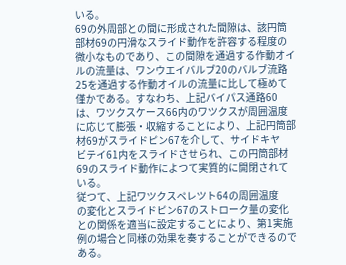いる。
69の外周部との間に形成された間隙は、該円筒
部材69の円滑なスライド動作を許容する程度の
微小なものであり、この間隙を通過する作動オイ
ルの流量は、ワンウエイバルブ20のバルブ流路
25を通過する作動オイルの流量に比して極めて
僅かである。すなわち、上記バイパス通路60
は、ワツクスケース66内のワツクスが周囲温度
に応じて膨張・収縮することにより、上記円筒部
材69がスライドピン67を介して、サイドキヤ
ビテイ61内をスライドさせられ、この円筒部材
69のスライド動作によつて実質的に開閉されて
いる。
従つて、上記ワツクスペレツト64の周囲温度
の変化とスライドピン67のストローク量の変化
との関係を適当に設定することにより、第1実施
例の場合と同様の効果を奏することができるので
ある。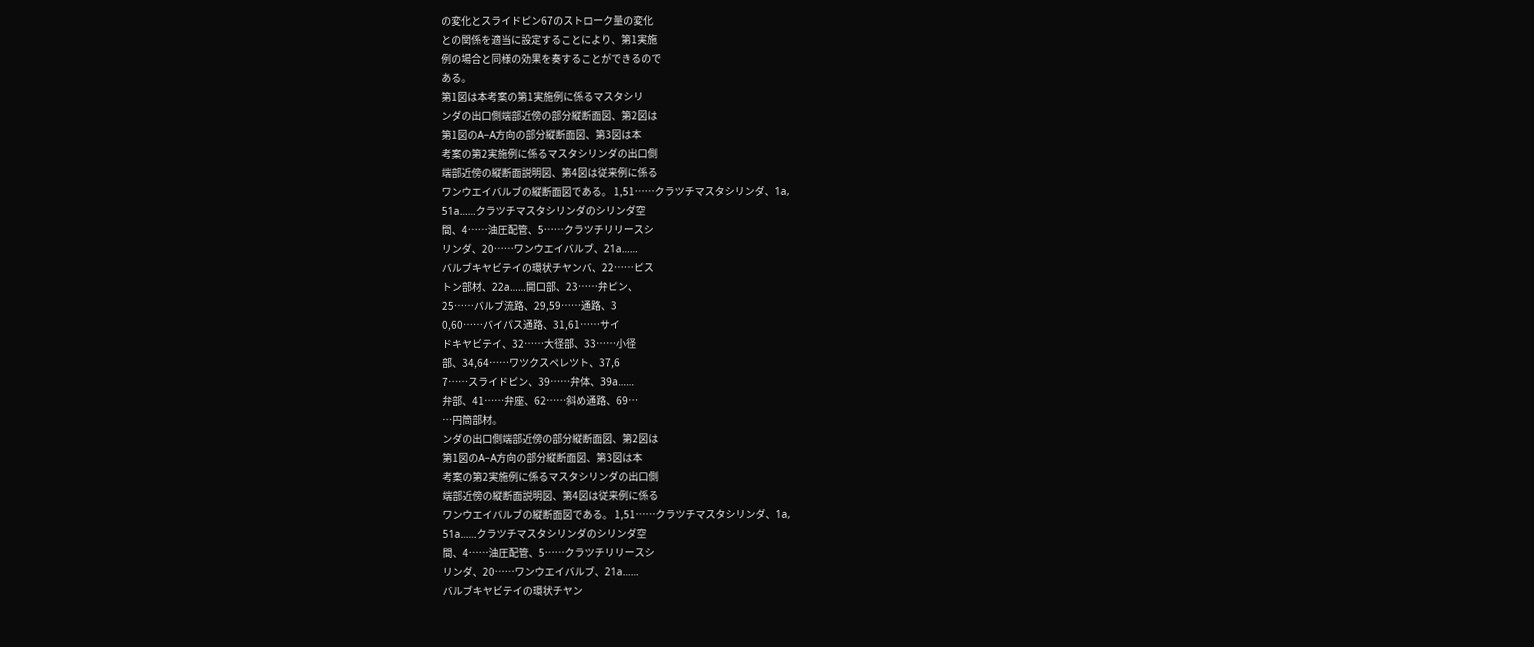の変化とスライドピン67のストローク量の変化
との関係を適当に設定することにより、第1実施
例の場合と同様の効果を奏することができるので
ある。
第1図は本考案の第1実施例に係るマスタシリ
ンダの出口側端部近傍の部分縦断面図、第2図は
第1図のA−A方向の部分縦断面図、第3図は本
考案の第2実施例に係るマスタシリンダの出口側
端部近傍の縦断面説明図、第4図は従来例に係る
ワンウエイバルブの縦断面図である。 1,51……クラツチマスタシリンダ、1a,
51a……クラツチマスタシリンダのシリンダ空
間、4……油圧配管、5……クラツチリリースシ
リンダ、20……ワンウエイバルブ、21a……
バルブキヤビテイの環状チヤンバ、22……ピス
トン部材、22a……開口部、23……弁ピン、
25……バルブ流路、29,59……通路、3
0,60……バイパス通路、31,61……サイ
ドキヤビテイ、32……大径部、33……小径
部、34,64……ワツクスペレツト、37,6
7……スライドピン、39……弁体、39a……
弁部、41……弁座、62……斜め通路、69…
…円筒部材。
ンダの出口側端部近傍の部分縦断面図、第2図は
第1図のA−A方向の部分縦断面図、第3図は本
考案の第2実施例に係るマスタシリンダの出口側
端部近傍の縦断面説明図、第4図は従来例に係る
ワンウエイバルブの縦断面図である。 1,51……クラツチマスタシリンダ、1a,
51a……クラツチマスタシリンダのシリンダ空
間、4……油圧配管、5……クラツチリリースシ
リンダ、20……ワンウエイバルブ、21a……
バルブキヤビテイの環状チヤン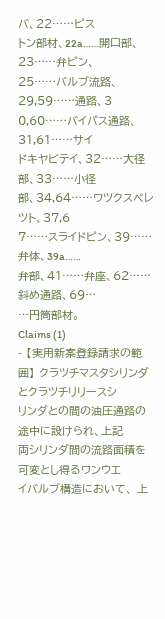バ、22……ピス
トン部材、22a……開口部、23……弁ピン、
25……バルブ流路、29,59……通路、3
0,60……バイパス通路、31,61……サイ
ドキヤビテイ、32……大径部、33……小径
部、34,64……ワツクスペレツト、37,6
7……スライドピン、39……弁体、39a……
弁部、41……弁座、62……斜め通路、69…
…円筒部材。
Claims (1)
- 【実用新案登録請求の範囲】 クラツチマスタシリンダとクラツチリリースシ
リンダとの間の油圧通路の途中に設けられ、上記
両シリンダ間の流路面積を可変とし得るワンウエ
イバルブ構造において、 上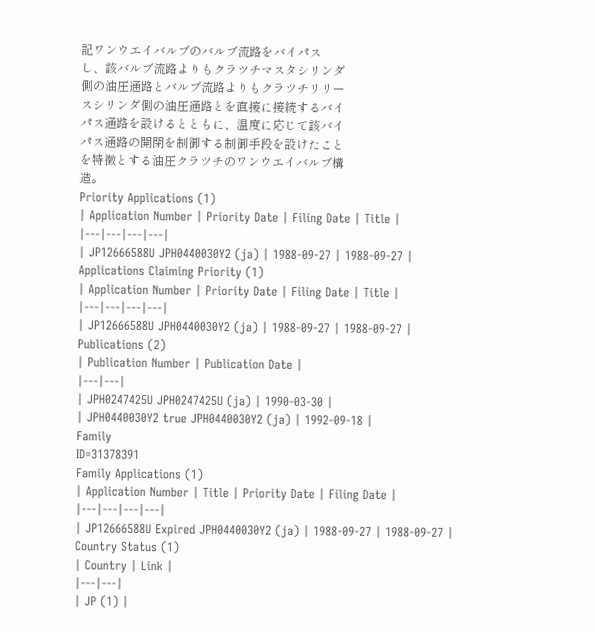記ワンウエイバルブのバルブ流路をバイパス
し、該バルブ流路よりもクラツチマスタシリンダ
側の油圧通路とバルブ流路よりもクラツチリリー
スシリンダ側の油圧通路とを直接に接続するバイ
パス通路を設けるとともに、温度に応じて該バイ
パス通路の開閉を制御する制御手段を設けたこと
を特徴とする油圧クラツチのワンウエイバルブ構
造。
Priority Applications (1)
| Application Number | Priority Date | Filing Date | Title |
|---|---|---|---|
| JP12666588U JPH0440030Y2 (ja) | 1988-09-27 | 1988-09-27 |
Applications Claiming Priority (1)
| Application Number | Priority Date | Filing Date | Title |
|---|---|---|---|
| JP12666588U JPH0440030Y2 (ja) | 1988-09-27 | 1988-09-27 |
Publications (2)
| Publication Number | Publication Date |
|---|---|
| JPH0247425U JPH0247425U (ja) | 1990-03-30 |
| JPH0440030Y2 true JPH0440030Y2 (ja) | 1992-09-18 |
Family
ID=31378391
Family Applications (1)
| Application Number | Title | Priority Date | Filing Date |
|---|---|---|---|
| JP12666588U Expired JPH0440030Y2 (ja) | 1988-09-27 | 1988-09-27 |
Country Status (1)
| Country | Link |
|---|---|
| JP (1) |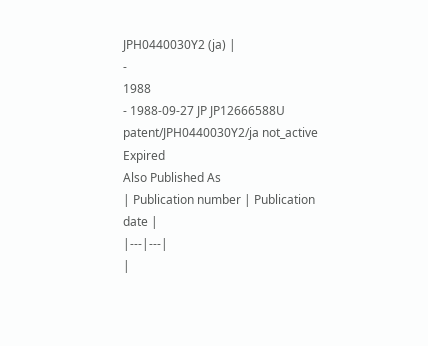JPH0440030Y2 (ja) |
-
1988
- 1988-09-27 JP JP12666588U patent/JPH0440030Y2/ja not_active Expired
Also Published As
| Publication number | Publication date |
|---|---|
|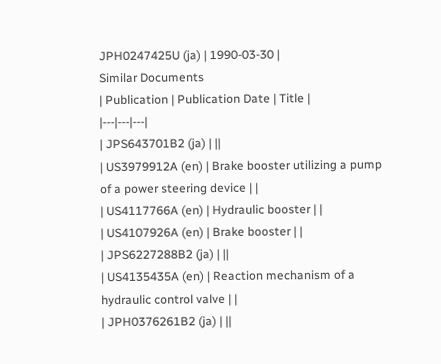JPH0247425U (ja) | 1990-03-30 |
Similar Documents
| Publication | Publication Date | Title |
|---|---|---|
| JPS643701B2 (ja) | ||
| US3979912A (en) | Brake booster utilizing a pump of a power steering device | |
| US4117766A (en) | Hydraulic booster | |
| US4107926A (en) | Brake booster | |
| JPS6227288B2 (ja) | ||
| US4135435A (en) | Reaction mechanism of a hydraulic control valve | |
| JPH0376261B2 (ja) | ||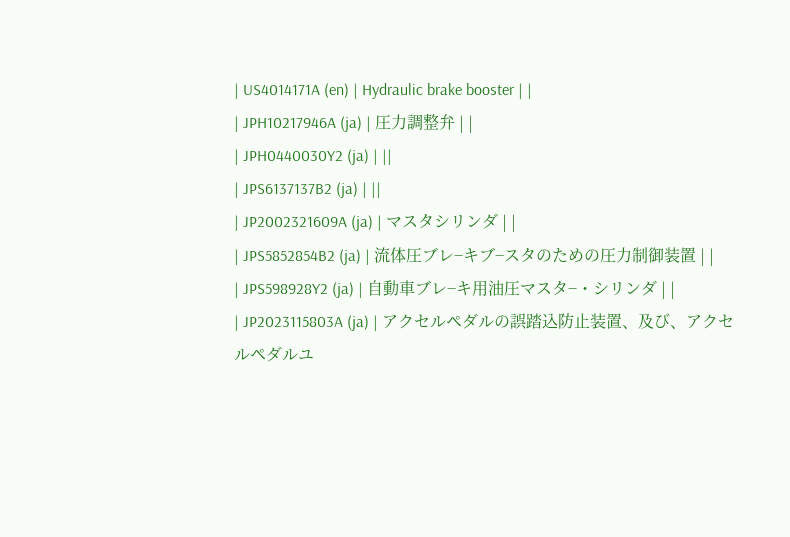| US4014171A (en) | Hydraulic brake booster | |
| JPH10217946A (ja) | 圧力調整弁 | |
| JPH0440030Y2 (ja) | ||
| JPS6137137B2 (ja) | ||
| JP2002321609A (ja) | マスタシリンダ | |
| JPS5852854B2 (ja) | 流体圧ブレ−キブ−スタのための圧力制御装置 | |
| JPS598928Y2 (ja) | 自動車ブレ−キ用油圧マスタ−・シリンダ | |
| JP2023115803A (ja) | アクセルペダルの誤踏込防止装置、及び、アクセルペダルユ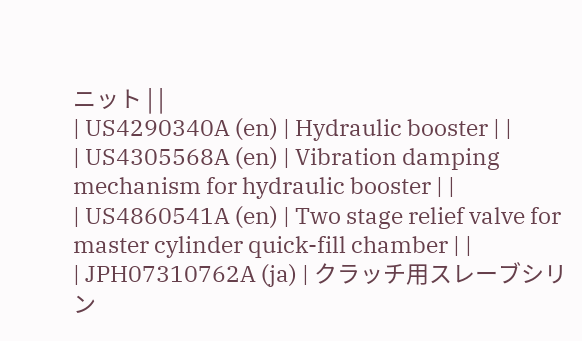ニット | |
| US4290340A (en) | Hydraulic booster | |
| US4305568A (en) | Vibration damping mechanism for hydraulic booster | |
| US4860541A (en) | Two stage relief valve for master cylinder quick-fill chamber | |
| JPH07310762A (ja) | クラッチ用スレーブシリン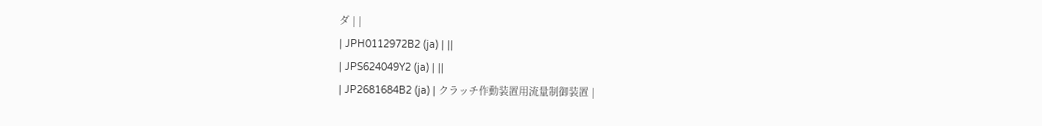ダ | |
| JPH0112972B2 (ja) | ||
| JPS624049Y2 (ja) | ||
| JP2681684B2 (ja) | クラッチ作動装置用流量制御装置 |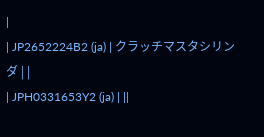|
| JP2652224B2 (ja) | クラッチマスタシリンダ | |
| JPH0331653Y2 (ja) | ||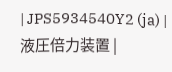| JPS5934540Y2 (ja) | 液圧倍力装置 |